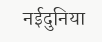नईदुनिया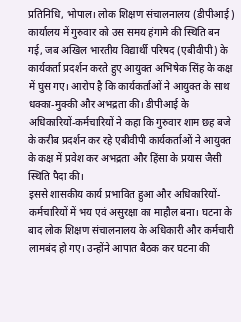प्रतिनिधि, भोपाल। लोक शिक्षण संचालनालय (डीपीआई) कार्यालय में गुरुवार को उस समय हंगामे की स्थिति बन गई, जब अखिल भारतीय विद्यार्थी परिषद (एबीवीपी) के कार्यकर्ता प्रदर्शन करते हुए आयुक्त अभिषेक सिंह के कक्ष में घुस गए। आरोप है कि कार्यकर्ताओं ने आयुक्त के साथ धक्का-मुक्की और अभद्रता की। डीपीआई के अधिकारियों-कर्मचारियों ने कहा कि गुरुवार शाम छह बजे के करीब प्रदर्शन कर रहे एबीवीपी कार्यकर्ताओं ने आयुक्त के कक्ष में प्रवेश कर अभद्रता और हिंसा के प्रयास जैसी स्थिति पैदा की।
इससे शासकीय कार्य प्रभावित हुआ और अधिकारियों-कर्मचारियों में भय एवं असुरक्षा का माहौल बना। घटना के बाद लोक शिक्षण संचालनालय के अधिकारी और कर्मचारी लामबंद हो गए। उन्होंने आपात बैठक कर घटना की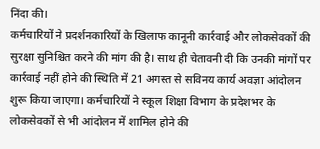निंदा की।
कर्मचारियों ने प्रदर्शनकारियों के खिलाफ कानूनी कार्रवाई और लोकसेवकों की सुरक्षा सुनिश्चित करने की मांग की है। साथ ही चेतावनी दी कि उनकी मांगों पर कार्रवाई नहीं होने की स्थिति में 21 अगस्त से सविनय कार्य अवज्ञा आंदोलन शुरू किया जाएगा। कर्मचारियों ने स्कूल शिक्षा विभाग के प्रदेशभर के लोकसेवकों से भी आंदोलन में शामिल होने की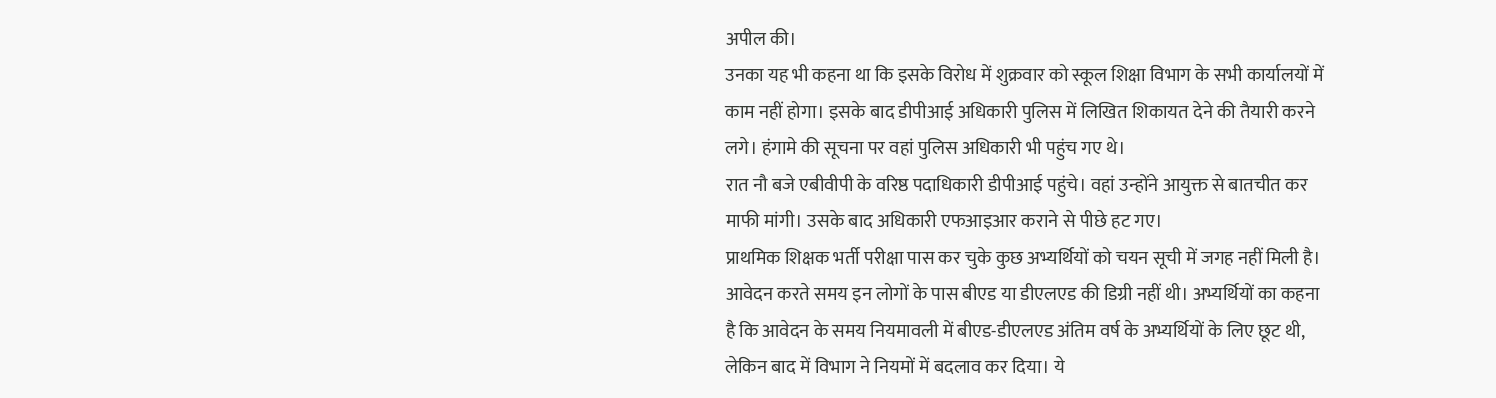अपील की।
उनका यह भी कहना था कि इसके विरोध में शुक्रवार को स्कूल शिक्षा विभाग के सभी कार्यालयों में काम नहीं होगा। इसके बाद डीपीआई अधिकारी पुलिस में लिखित शिकायत देने की तैयारी करने लगे। हंगामे की सूचना पर वहां पुलिस अधिकारी भी पहुंच गए थे।
रात नौ बजे एबीवीपी के वरिष्ठ पदाधिकारी डीपीआई पहुंचे। वहां उन्होंने आयुक्त से बातचीत कर माफी मांगी। उसके बाद अधिकारी एफआइआर कराने से पीछे हट गए।
प्राथमिक शिक्षक भर्ती परीक्षा पास कर चुके कुछ अभ्यर्थियों को चयन सूची में जगह नहीं मिली है। आवेदन करते समय इन लोगों के पास बीएड या डीएलएड की डिग्री नहीं थी। अभ्यर्थियों का कहना है कि आवेदन के समय नियमावली में बीएड-डीएलएड अंतिम वर्ष के अभ्यर्थियों के लिए छूट थी, लेकिन बाद में विभाग ने नियमों में बदलाव कर दिया। ये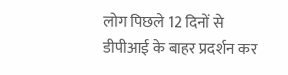लोग पिछले 12 दिनों से डीपीआई के बाहर प्रदर्शन कर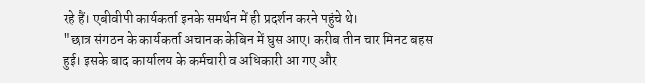रहे हैं। एबीवीपी कार्यकर्ता इनके समर्थन में ही प्रदर्शन करने पहुंचे थे।
"छात्र संगठन के कार्यकर्ता अचानक केबिन में घुस आए। करीब तीन चार मिनट बहस हुई। इसके बाद कार्यालय के कर्मचारी व अधिकारी आ गए और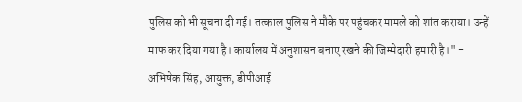पुलिस को भी सूचना दी गई। तत्काल पुलिस ने मौके पर पहुंचकर मामले को शांत कराया। उन्हें माफ कर दिया गया है। कार्यालय में अनुशासन बनाए रखने की जिम्मेदारी हमारी है।" - अभिषेक सिंह, आयुक्त, डीपीआई